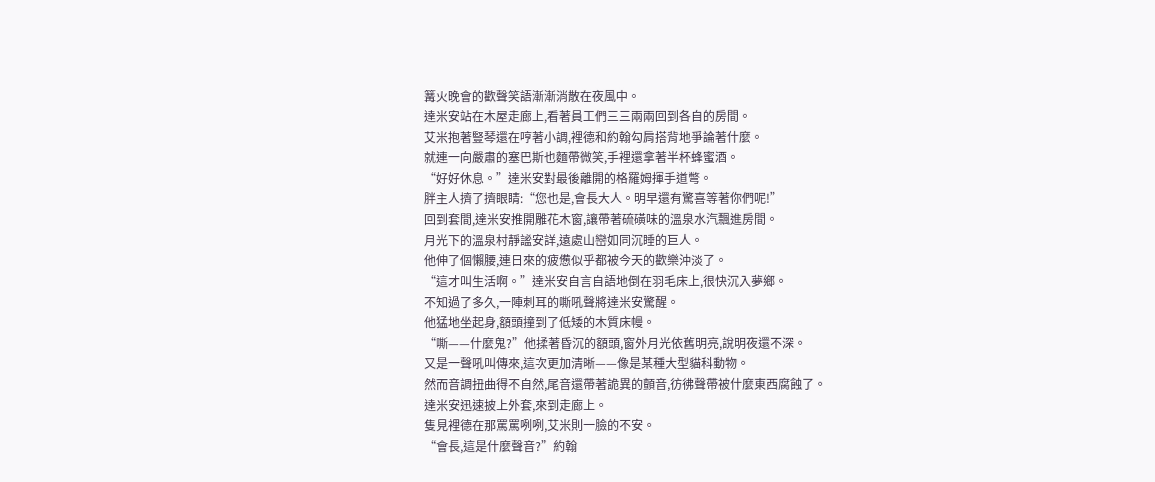篝火晚會的歡聲笑語漸漸消散在夜風中。
達米安站在木屋走廊上,看著員工們三三兩兩回到各自的房間。
艾米抱著豎琴還在哼著小調,裡德和約翰勾肩搭背地爭論著什麼。
就連一向嚴肅的塞巴斯也麵帶微笑,手裡還拿著半杯蜂蜜酒。
“好好休息。”達米安對最後離開的格羅姆揮手道彆。
胖主人擠了擠眼睛:“您也是,會長大人。明早還有驚喜等著你們呢!”
回到套間,達米安推開雕花木窗,讓帶著硫磺味的溫泉水汽飄進房間。
月光下的溫泉村靜謐安詳,遠處山巒如同沉睡的巨人。
他伸了個懶腰,連日來的疲憊似乎都被今天的歡樂沖淡了。
“這才叫生活啊。”達米安自言自語地倒在羽毛床上,很快沉入夢鄉。
不知過了多久,一陣刺耳的嘶吼聲將達米安驚醒。
他猛地坐起身,額頭撞到了低矮的木質床幔。
“嘶——什麼鬼?”他揉著昏沉的額頭,窗外月光依舊明亮,說明夜還不深。
又是一聲吼叫傳來,這次更加清晰——像是某種大型貓科動物。
然而音調扭曲得不自然,尾音還帶著詭異的顫音,彷彿聲帶被什麼東西腐蝕了。
達米安迅速披上外套,來到走廊上。
隻見裡德在那罵罵咧咧,艾米則一臉的不安。
“會長,這是什麼聲音?”約翰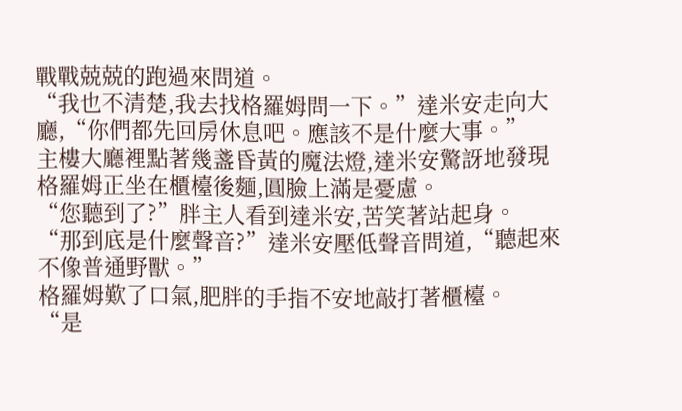戰戰兢兢的跑過來問道。
“我也不清楚,我去找格羅姆問一下。”達米安走向大廳,“你們都先回房休息吧。應該不是什麼大事。”
主樓大廳裡點著幾盞昏黃的魔法燈,達米安驚訝地發現格羅姆正坐在櫃檯後麵,圓臉上滿是憂慮。
“您聽到了?”胖主人看到達米安,苦笑著站起身。
“那到底是什麼聲音?”達米安壓低聲音問道,“聽起來不像普通野獸。”
格羅姆歎了口氣,肥胖的手指不安地敲打著櫃檯。
“是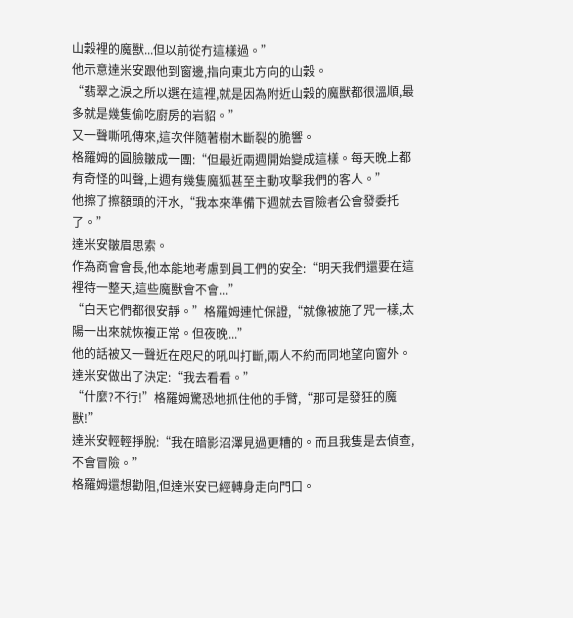山穀裡的魔獸...但以前從冇這樣過。”
他示意達米安跟他到窗邊,指向東北方向的山穀。
“翡翠之淚之所以選在這裡,就是因為附近山穀的魔獸都很溫順,最多就是幾隻偷吃廚房的岩貂。”
又一聲嘶吼傳來,這次伴隨著樹木斷裂的脆響。
格羅姆的圓臉皺成一團:“但最近兩週開始變成這樣。每天晚上都有奇怪的叫聲,上週有幾隻魔狐甚至主動攻擊我們的客人。”
他擦了擦額頭的汗水,“我本來準備下週就去冒險者公會發委托了。”
達米安皺眉思索。
作為商會會長,他本能地考慮到員工們的安全:“明天我們還要在這裡待一整天,這些魔獸會不會...”
“白天它們都很安靜。”格羅姆連忙保證,“就像被施了咒一樣,太陽一出來就恢複正常。但夜晚...”
他的話被又一聲近在咫尺的吼叫打斷,兩人不約而同地望向窗外。
達米安做出了決定:“我去看看。”
“什麼?不行!”格羅姆驚恐地抓住他的手臂,“那可是發狂的魔獸!”
達米安輕輕掙脫:“我在暗影沼澤見過更糟的。而且我隻是去偵查,不會冒險。”
格羅姆還想勸阻,但達米安已經轉身走向門口。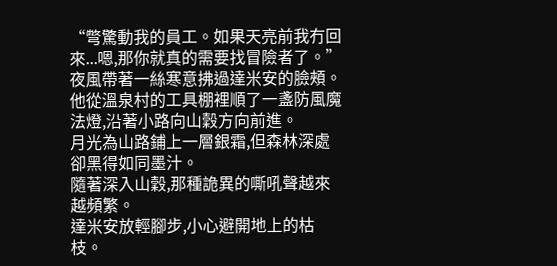“彆驚動我的員工。如果天亮前我冇回來...嗯,那你就真的需要找冒險者了。”
夜風帶著一絲寒意拂過達米安的臉頰。
他從溫泉村的工具棚裡順了一盞防風魔法燈,沿著小路向山穀方向前進。
月光為山路鋪上一層銀霜,但森林深處卻黑得如同墨汁。
隨著深入山穀,那種詭異的嘶吼聲越來越頻繁。
達米安放輕腳步,小心避開地上的枯枝。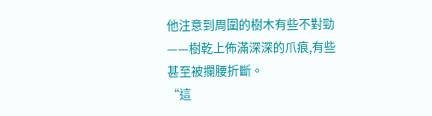他注意到周圍的樹木有些不對勁——樹乾上佈滿深深的爪痕,有些甚至被攔腰折斷。
“這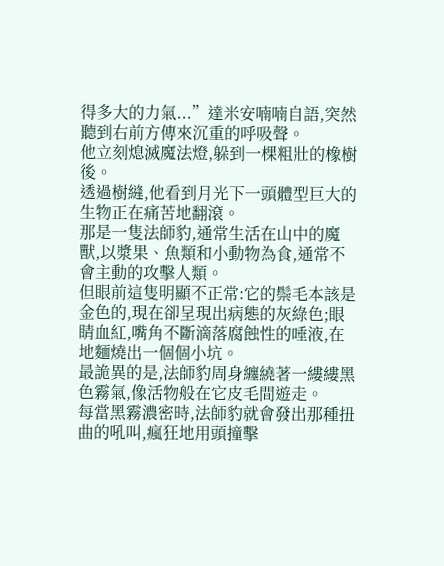得多大的力氣...”達米安喃喃自語,突然聽到右前方傳來沉重的呼吸聲。
他立刻熄滅魔法燈,躲到一棵粗壯的橡樹後。
透過樹縫,他看到月光下一頭體型巨大的生物正在痛苦地翻滾。
那是一隻法師豹,通常生活在山中的魔獸,以漿果、魚類和小動物為食,通常不會主動的攻擊人類。
但眼前這隻明顯不正常:它的鬃毛本該是金色的,現在卻呈現出病態的灰綠色;眼睛血紅,嘴角不斷滴落腐蝕性的唾液,在地麵燒出一個個小坑。
最詭異的是,法師豹周身纏繞著一縷縷黑色霧氣,像活物般在它皮毛間遊走。
每當黑霧濃密時,法師豹就會發出那種扭曲的吼叫,瘋狂地用頭撞擊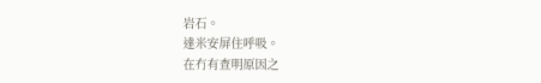岩石。
達米安屏住呼吸。
在冇有查明原因之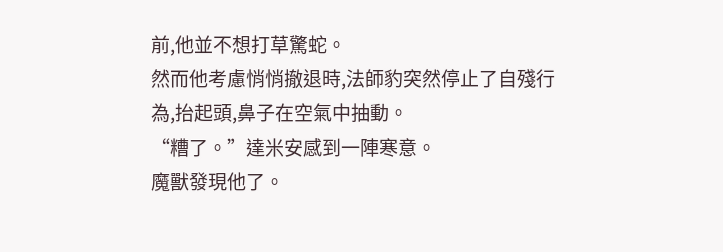前,他並不想打草驚蛇。
然而他考慮悄悄撤退時,法師豹突然停止了自殘行為,抬起頭,鼻子在空氣中抽動。
“糟了。”達米安感到一陣寒意。
魔獸發現他了。